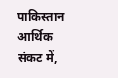पाकिस्तान आर्थिक संकट में,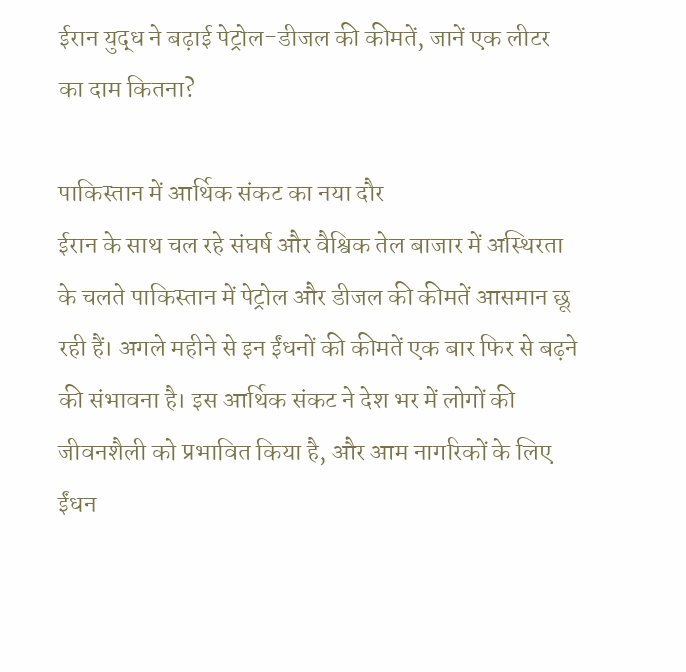ईरान युद्ध ने बढ़ाई पेट्रोल-डीजल की कीमतें, जानें एक लीटर का दाम कितना?

पाकिस्तान में आर्थिक संकट का नया दौर
ईरान के साथ चल रहे संघर्ष और वैश्विक तेल बाजार में अस्थिरता के चलते पाकिस्तान में पेट्रोल और डीजल की कीमतें आसमान छू रही हैं। अगले महीने से इन ईंधनों की कीमतें एक बार फिर से बढ़ने की संभावना है। इस आर्थिक संकट ने देश भर में लोगों की जीवनशैली को प्रभावित किया है, और आम नागरिकों के लिए ईंधन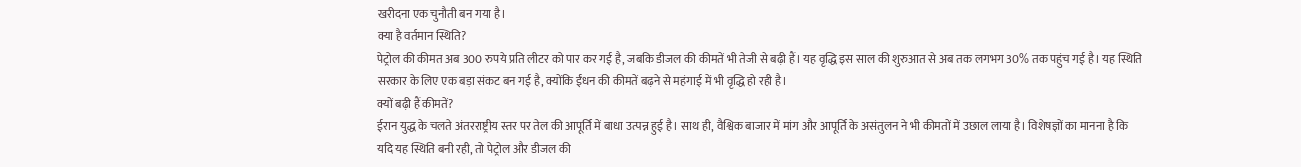खरीदना एक चुनौती बन गया है।
क्या है वर्तमान स्थिति?
पेट्रोल की कीमत अब 300 रुपये प्रति लीटर को पार कर गई है, जबकि डीजल की कीमतें भी तेजी से बढ़ी हैं। यह वृद्धि इस साल की शुरुआत से अब तक लगभग 30% तक पहुंच गई है। यह स्थिति सरकार के लिए एक बड़ा संकट बन गई है, क्योंकि ईंधन की कीमतें बढ़ने से महंगाई में भी वृद्धि हो रही है।
क्यों बढ़ी हैं कीमतें?
ईरान युद्ध के चलते अंतरराष्ट्रीय स्तर पर तेल की आपूर्ति में बाधा उत्पन्न हुई है। साथ ही, वैश्विक बाजार में मांग और आपूर्ति के असंतुलन ने भी कीमतों में उछाल लाया है। विशेषज्ञों का मानना है कि यदि यह स्थिति बनी रही, तो पेट्रोल और डीजल की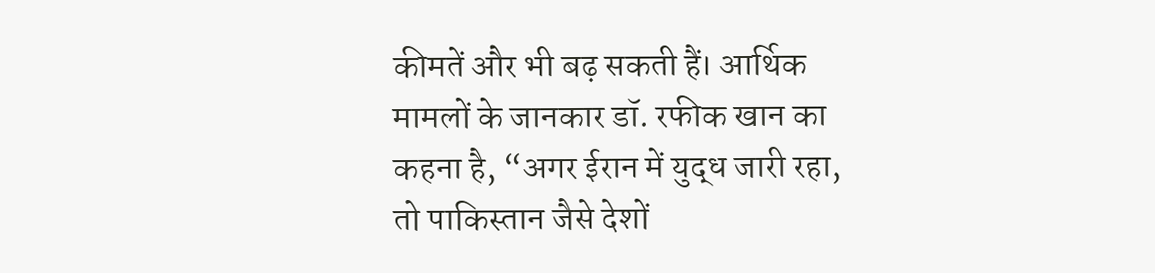कीमतें और भी बढ़ सकती हैं। आर्थिक मामलों के जानकार डॉ. रफीक खान का कहना है, “अगर ईरान में युद्ध जारी रहा, तो पाकिस्तान जैसे देशों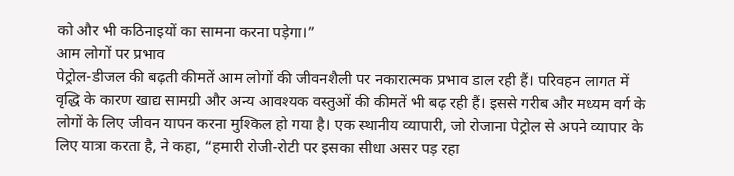को और भी कठिनाइयों का सामना करना पड़ेगा।”
आम लोगों पर प्रभाव
पेट्रोल-डीजल की बढ़ती कीमतें आम लोगों की जीवनशैली पर नकारात्मक प्रभाव डाल रही हैं। परिवहन लागत में वृद्धि के कारण खाद्य सामग्री और अन्य आवश्यक वस्तुओं की कीमतें भी बढ़ रही हैं। इससे गरीब और मध्यम वर्ग के लोगों के लिए जीवन यापन करना मुश्किल हो गया है। एक स्थानीय व्यापारी, जो रोजाना पेट्रोल से अपने व्यापार के लिए यात्रा करता है, ने कहा, “हमारी रोजी-रोटी पर इसका सीधा असर पड़ रहा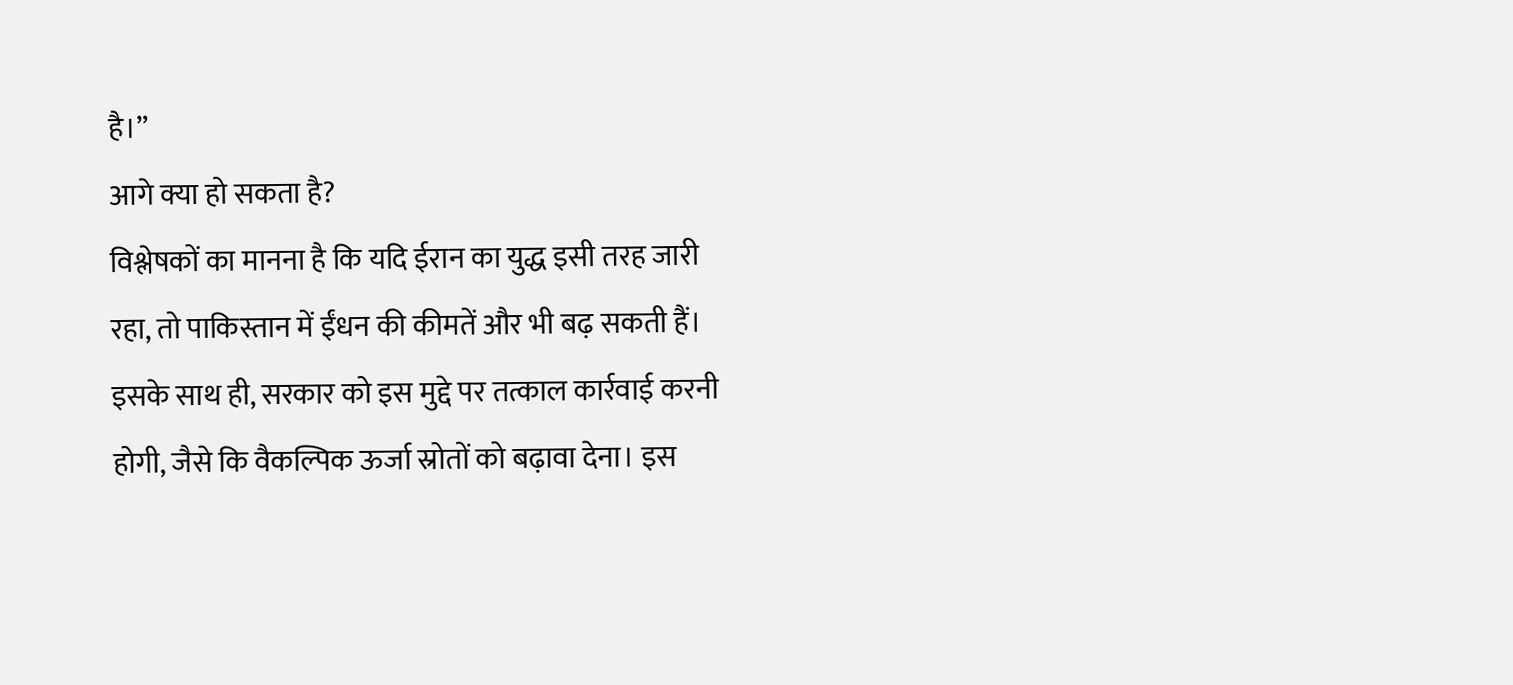है।”
आगे क्या हो सकता है?
विश्लेषकों का मानना है कि यदि ईरान का युद्ध इसी तरह जारी रहा, तो पाकिस्तान में ईंधन की कीमतें और भी बढ़ सकती हैं। इसके साथ ही, सरकार को इस मुद्दे पर तत्काल कार्रवाई करनी होगी, जैसे कि वैकल्पिक ऊर्जा स्रोतों को बढ़ावा देना। इस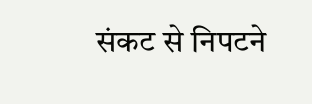संकट से निपटने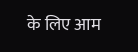के लिए आम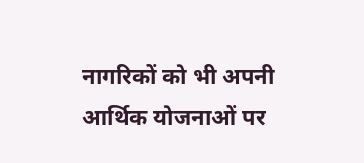नागरिकों को भी अपनी आर्थिक योजनाओं पर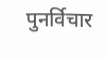पुनर्विचार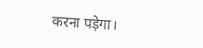करना पड़ेगा।